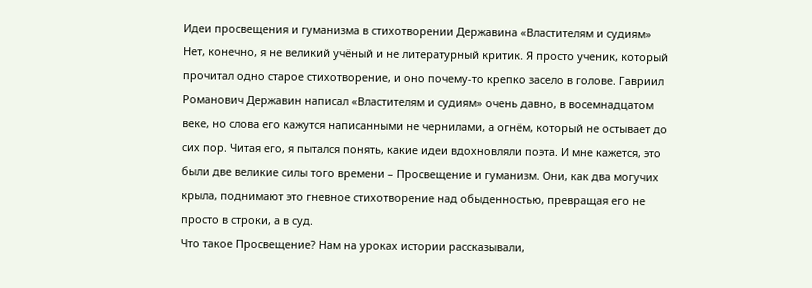Идеи просвещения и гуманизма в стихотворении Державина «Властителям и судиям»
Нет, конечно, я не великий учёный и не литературный критик. Я просто ученик, который прочитал одно старое стихотворение, и оно почему-то крепко засело в голове. Гавриил Романович Державин написал «Властителям и судиям» очень давно, в восемнадцатом веке, но слова его кажутся написанными не чернилами, а огнём, который не остывает до сих пор. Читая его, я пытался понять, какие идеи вдохновляли поэта. И мне кажется, это были две великие силы того времени – Просвещение и гуманизм. Они, как два могучих крыла, поднимают это гневное стихотворение над обыденностью, превращая его не просто в строки, а в суд.
Что такое Просвещение? Нам на уроках истории рассказывали,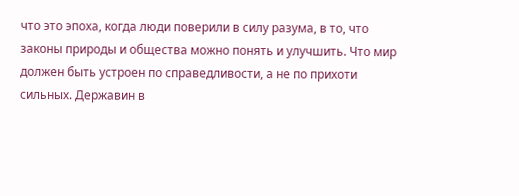что это эпоха, когда люди поверили в силу разума, в то, что законы природы и общества можно понять и улучшить. Что мир должен быть устроен по справедливости, а не по прихоти сильных. Державин в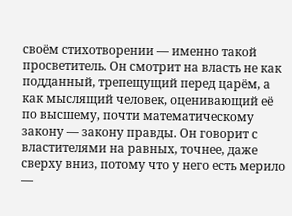своём стихотворении — именно такой просветитель. Он смотрит на власть не как подданный, трепещущий перед царём, а как мыслящий человек, оценивающий её по высшему, почти математическому закону — закону правды. Он говорит с властителями на равных, точнее, даже сверху вниз, потому что у него есть мерило —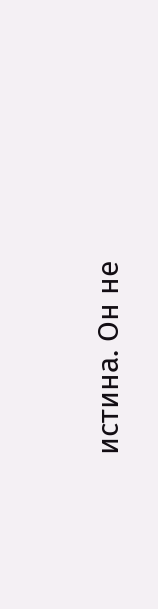истина. Он не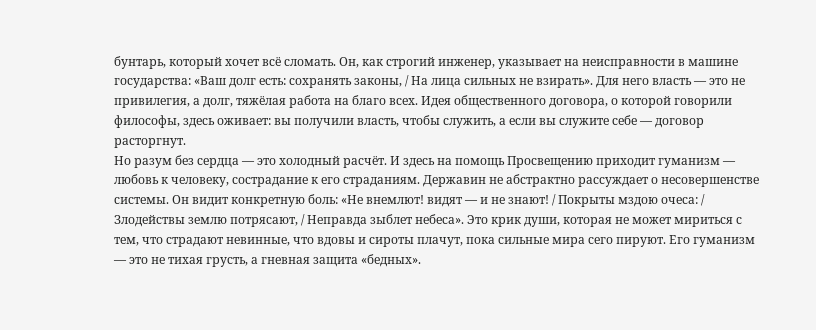бунтарь, который хочет всё сломать. Он, как строгий инженер, указывает на неисправности в машине государства: «Ваш долг есть: сохранять законы, / На лица сильных не взирать». Для него власть — это не привилегия, а долг, тяжёлая работа на благо всех. Идея общественного договора, о которой говорили философы, здесь оживает: вы получили власть, чтобы служить, а если вы служите себе — договор расторгнут.
Но разум без сердца — это холодный расчёт. И здесь на помощь Просвещению приходит гуманизм — любовь к человеку, сострадание к его страданиям. Державин не абстрактно рассуждает о несовершенстве системы. Он видит конкретную боль: «Не внемлют! видят — и не знают! / Покрыты мздою очеса: / Злодействы землю потрясают, / Неправда зыблет небеса». Это крик души, которая не может мириться с тем, что страдают невинные, что вдовы и сироты плачут, пока сильные мира сего пируют. Его гуманизм — это не тихая грусть, а гневная защита «бедных».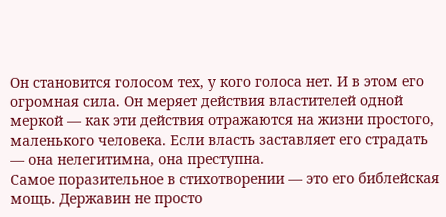Он становится голосом тех, у кого голоса нет. И в этом его огромная сила. Он меряет действия властителей одной меркой — как эти действия отражаются на жизни простого, маленького человека. Если власть заставляет его страдать — она нелегитимна, она преступна.
Самое поразительное в стихотворении — это его библейская мощь. Державин не просто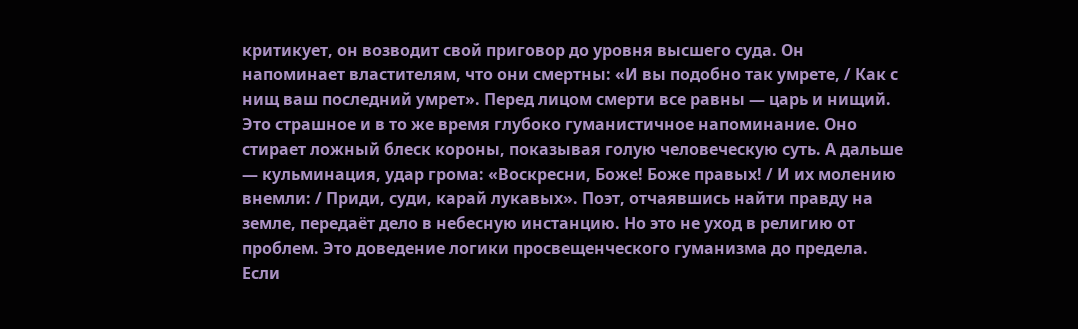критикует, он возводит свой приговор до уровня высшего суда. Он напоминает властителям, что они смертны: «И вы подобно так умрете, / Как с нищ ваш последний умрет». Перед лицом смерти все равны — царь и нищий. Это страшное и в то же время глубоко гуманистичное напоминание. Оно стирает ложный блеск короны, показывая голую человеческую суть. А дальше — кульминация, удар грома: «Воскресни, Боже! Боже правых! / И их молению внемли: / Приди, суди, карай лукавых». Поэт, отчаявшись найти правду на земле, передаёт дело в небесную инстанцию. Но это не уход в религию от проблем. Это доведение логики просвещенческого гуманизма до предела. Если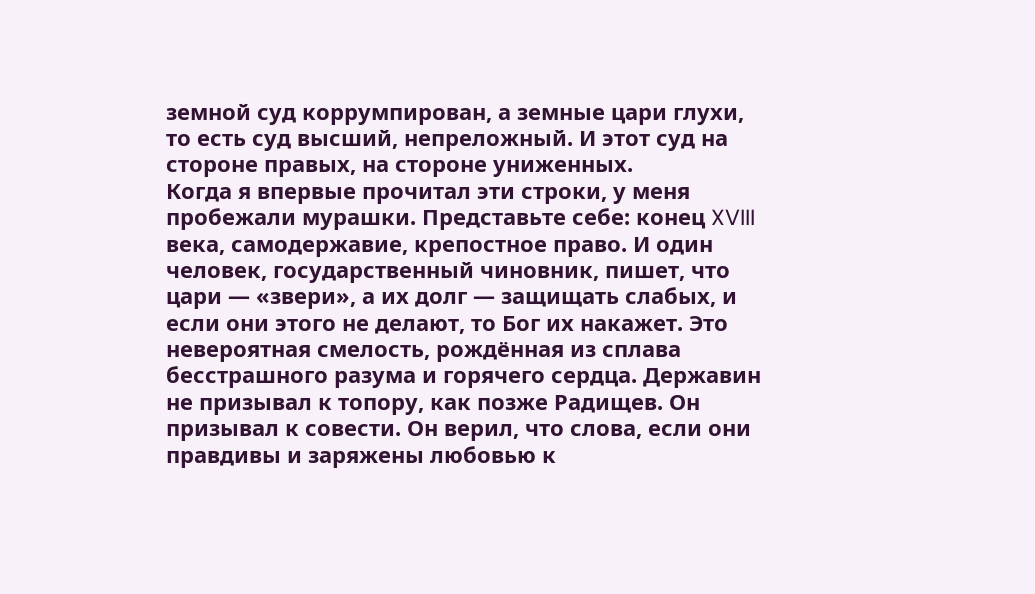земной суд коррумпирован, а земные цари глухи, то есть суд высший, непреложный. И этот суд на стороне правых, на стороне униженных.
Когда я впервые прочитал эти строки, у меня пробежали мурашки. Представьте себе: конец XVIII века, самодержавие, крепостное право. И один человек, государственный чиновник, пишет, что цари — «звери», а их долг — защищать слабых, и если они этого не делают, то Бог их накажет. Это невероятная смелость, рождённая из сплава бесстрашного разума и горячего сердца. Державин не призывал к топору, как позже Радищев. Он призывал к совести. Он верил, что слова, если они правдивы и заряжены любовью к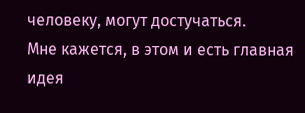человеку, могут достучаться.
Мне кажется, в этом и есть главная идея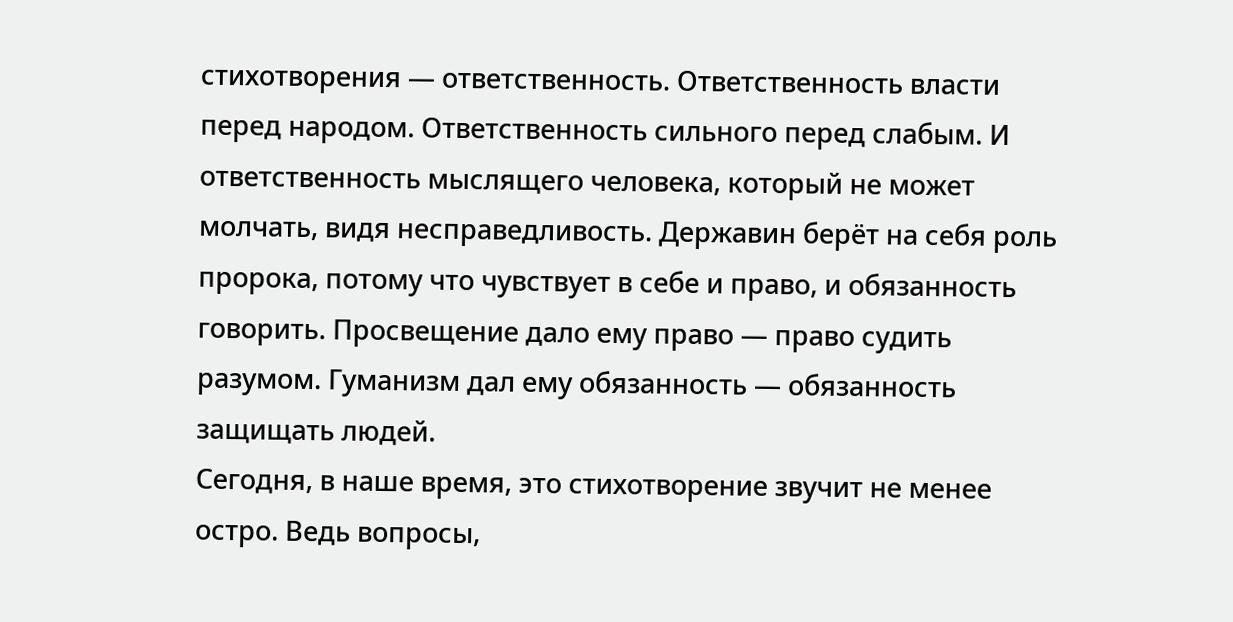стихотворения — ответственность. Ответственность власти перед народом. Ответственность сильного перед слабым. И ответственность мыслящего человека, который не может молчать, видя несправедливость. Державин берёт на себя роль пророка, потому что чувствует в себе и право, и обязанность говорить. Просвещение дало ему право — право судить разумом. Гуманизм дал ему обязанность — обязанность защищать людей.
Сегодня, в наше время, это стихотворение звучит не менее остро. Ведь вопросы,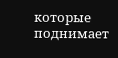которые поднимает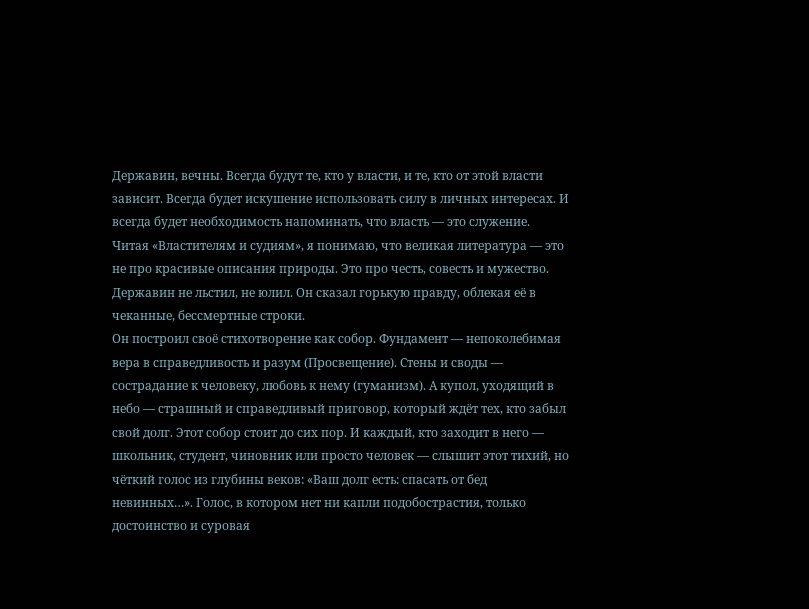Державин, вечны. Всегда будут те, кто у власти, и те, кто от этой власти зависит. Всегда будет искушение использовать силу в личных интересах. И всегда будет необходимость напоминать, что власть — это служение. Читая «Властителям и судиям», я понимаю, что великая литература — это не про красивые описания природы. Это про честь, совесть и мужество. Державин не льстил, не юлил. Он сказал горькую правду, облекая её в чеканные, бессмертные строки.
Он построил своё стихотворение как собор. Фундамент — непоколебимая вера в справедливость и разум (Просвещение). Стены и своды — сострадание к человеку, любовь к нему (гуманизм). А купол, уходящий в небо — страшный и справедливый приговор, который ждёт тех, кто забыл свой долг. Этот собор стоит до сих пор. И каждый, кто заходит в него — школьник, студент, чиновник или просто человек — слышит этот тихий, но чёткий голос из глубины веков: «Ваш долг есть: спасать от бед невинных…». Голос, в котором нет ни капли подобострастия, только достоинство и суровая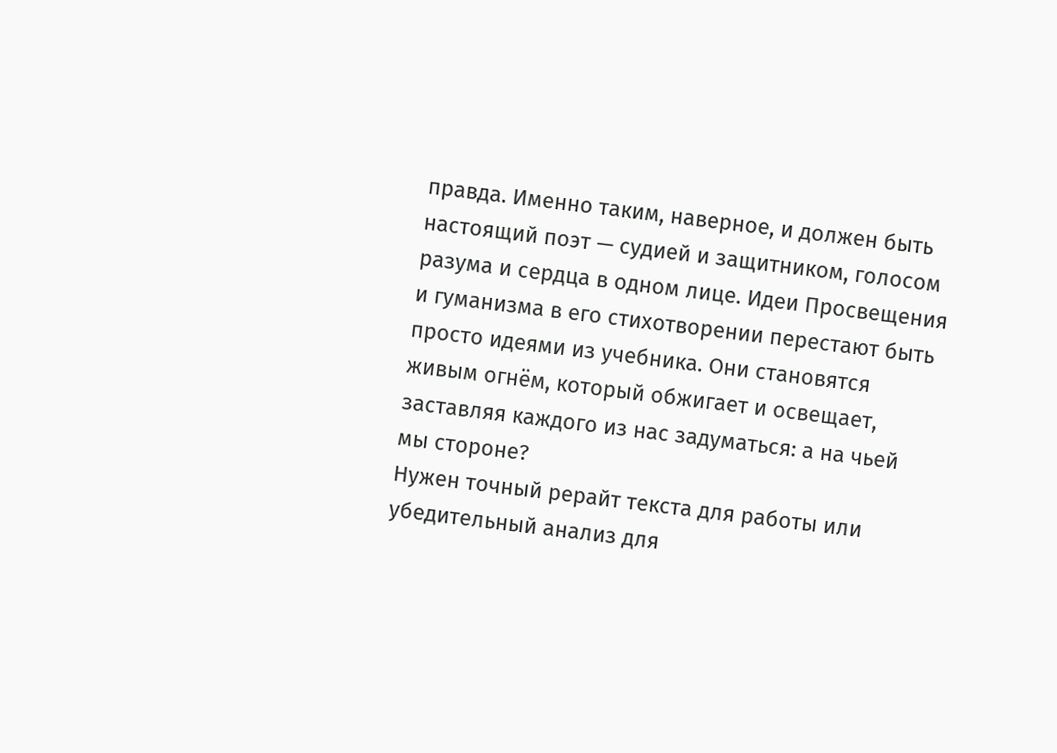правда. Именно таким, наверное, и должен быть настоящий поэт — судией и защитником, голосом разума и сердца в одном лице. Идеи Просвещения и гуманизма в его стихотворении перестают быть просто идеями из учебника. Они становятся живым огнём, который обжигает и освещает, заставляя каждого из нас задуматься: а на чьей мы стороне?
Нужен точный рерайт текста для работы или убедительный анализ для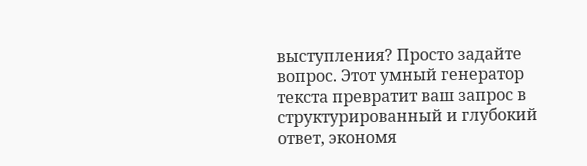выступления? Просто задайте вопрос. Этот умный генератор текста превратит ваш запрос в структурированный и глубокий ответ, экономя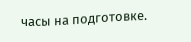часы на подготовке.